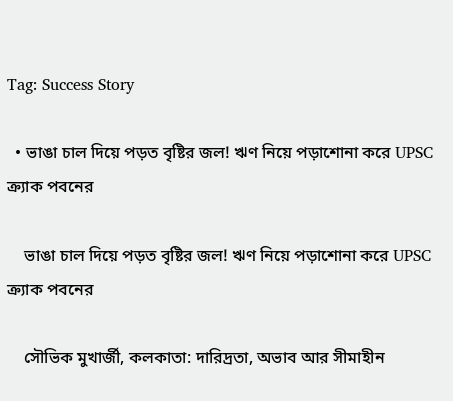Tag: Success Story

  • ভাঙা চাল দিয়ে পড়ত বৃষ্টির জল! ঋণ নিয়ে পড়াশোনা করে UPSC ক্র্যাক পবনের

    ভাঙা চাল দিয়ে পড়ত বৃষ্টির জল! ঋণ নিয়ে পড়াশোনা করে UPSC ক্র্যাক পবনের

    সৌভিক মুখার্জী, কলকাতা: দারিদ্রতা, অভাব আর সীমাহীন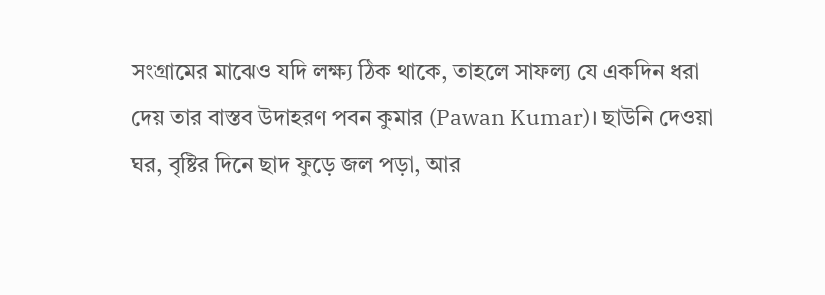সংগ্রামের মাঝেও যদি লক্ষ্য ঠিক থাকে, তাহলে সাফল্য যে একদিন ধরা দেয় তার বাস্তব উদাহরণ পবন কুমার (Pawan Kumar)। ছাউনি দেওয়া ঘর, বৃষ্টির দিনে ছাদ ফুড়ে জল পড়া, আর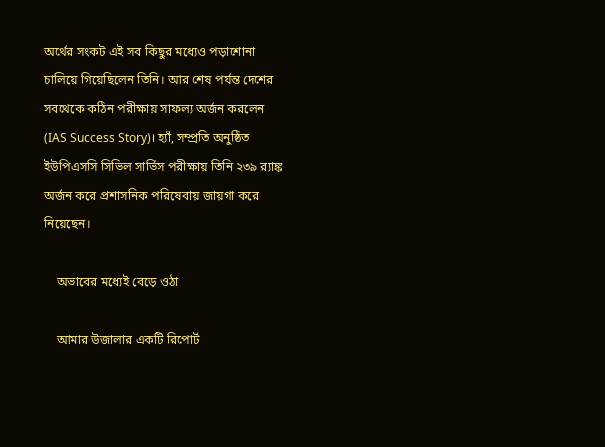অর্থের সংকট এই সব কিছুর মধ্যেও পড়াশোনা চালিয়ে গিয়েছিলেন তিনি। আর শেষ পর্যন্ত দেশের সবথেকে কঠিন পরীক্ষায় সাফল্য অর্জন করলেন (IAS Success Story)। হ্যাঁ, সম্প্রতি অনুষ্ঠিত ইউপিএসসি সিভিল সার্ভিস পরীক্ষায় তিনি ২৩৯ র‍্যাঙ্ক অর্জন করে প্রশাসনিক পরিষেবায় জায়গা করে নিয়েছেন।

    অভাবের মধ্যেই বেড়ে ওঠা

    আমার উজালার একটি রিপোর্ট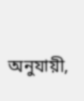অনুযায়ী,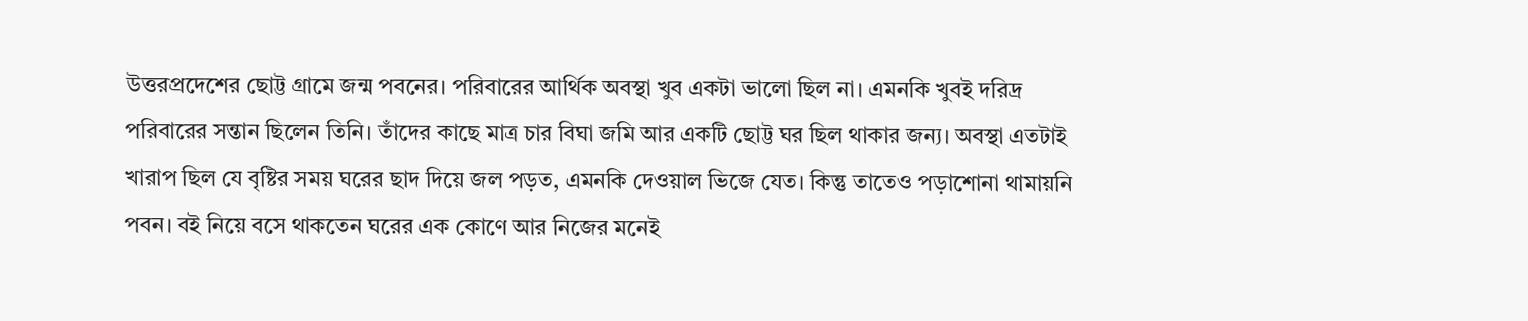উত্তরপ্রদেশের ছোট্ট গ্রামে জন্ম পবনের। পরিবারের আর্থিক অবস্থা খুব একটা ভালো ছিল না। এমনকি খুবই দরিদ্র পরিবারের সন্তান ছিলেন তিনি। তাঁদের কাছে মাত্র চার বিঘা জমি আর একটি ছোট্ট ঘর ছিল থাকার জন্য। অবস্থা এতটাই খারাপ ছিল যে বৃষ্টির সময় ঘরের ছাদ দিয়ে জল পড়ত, এমনকি দেওয়াল ভিজে যেত। কিন্তু তাতেও পড়াশোনা থামায়নি পবন। বই নিয়ে বসে থাকতেন ঘরের এক কোণে আর নিজের মনেই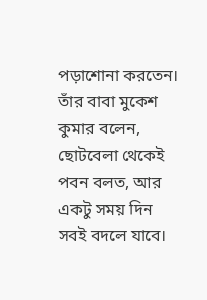পড়াশোনা করতেন। তাঁর বাবা মুকেশ কুমার বলেন, ছোটবেলা থেকেই পবন বলত, আর একটু সময় দিন সবই বদলে যাবে।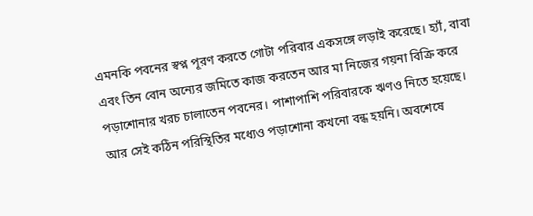এমনকি পবনের স্বপ্ন পূরণ করতে গোটা পরিবার একসঙ্গে লড়াই করেছে। হ্যাঁ, বাবা এবং তিন বোন অন্যের জমিতে কাজ করতেন আর মা নিজের গয়না বিক্রি করে পড়াশোনার খরচ চালাতেন পবনের। পাশাপাশি পরিবারকে ঋণও নিতে হয়েছে। আর সেই কঠিন পরিস্থিতির মধ্যেও পড়াশোনা কখনো বন্ধ হয়নি। অবশেষে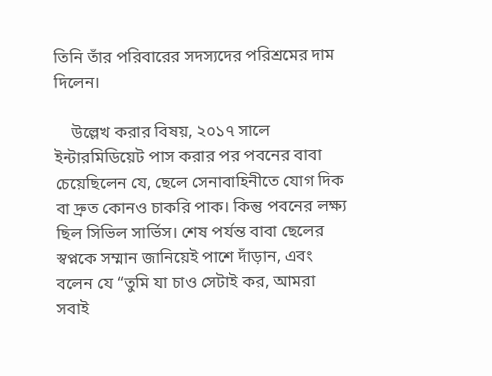তিনি তাঁর পরিবারের সদস্যদের পরিশ্রমের দাম দিলেন।

    উল্লেখ করার বিষয়, ২০১৭ সালে ইন্টারমিডিয়েট পাস করার পর পবনের বাবা চেয়েছিলেন যে, ছেলে সেনাবাহিনীতে যোগ দিক বা দ্রুত কোনও চাকরি পাক। কিন্তু পবনের লক্ষ্য ছিল সিভিল সার্ভিস। শেষ পর্যন্ত বাবা ছেলের স্বপ্নকে সম্মান জানিয়েই পাশে দাঁড়ান, এবং বলেন যে “তুমি যা চাও সেটাই কর, আমরা সবাই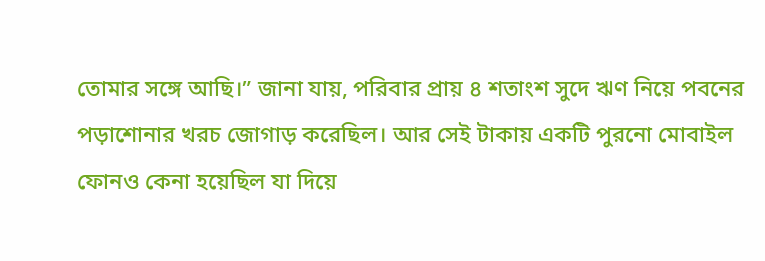তোমার সঙ্গে আছি।” জানা যায়, পরিবার প্রায় ৪ শতাংশ সুদে ঋণ নিয়ে পবনের পড়াশোনার খরচ জোগাড় করেছিল। আর সেই টাকায় একটি পুরনো মোবাইল ফোনও কেনা হয়েছিল যা দিয়ে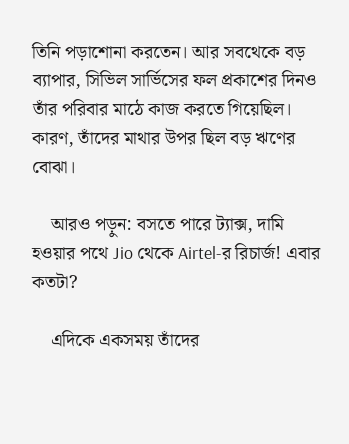তিনি পড়াশোনা করতেন। আর সবথেকে বড় ব্যাপার, সিভিল সার্ভিসের ফল প্রকাশের দিনও তাঁর পরিবার মাঠে কাজ করতে গিয়েছিল। কারণ, তাঁদের মাথার উপর ছিল বড় ঋণের বোঝা।

    আরও পড়ুন: বসতে পারে ট্যাক্স, দামি হওয়ার পথে Jio থেকে Airtel-র রিচার্জ! এবার কতটা?

    এদিকে একসময় তাঁদের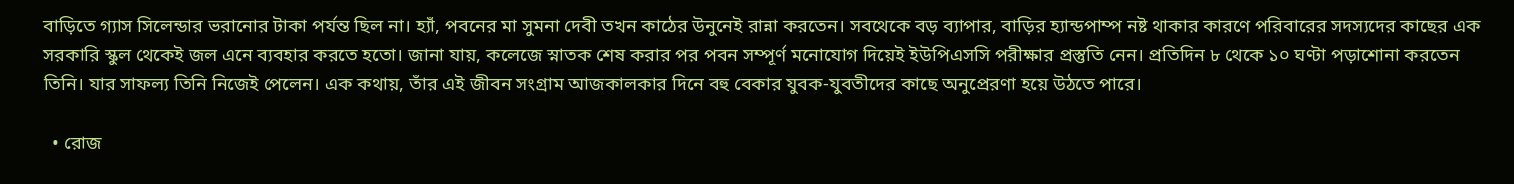বাড়িতে গ্যাস সিলেন্ডার ভরানোর টাকা পর্যন্ত ছিল না। হ্যাঁ, পবনের মা সুমনা দেবী তখন কাঠের উনুনেই রান্না করতেন। সবথেকে বড় ব্যাপার, বাড়ির হ্যান্ডপাম্প নষ্ট থাকার কারণে পরিবারের সদস্যদের কাছের এক সরকারি স্কুল থেকেই জল এনে ব্যবহার করতে হতো। জানা যায়, কলেজে স্নাতক শেষ করার পর পবন সম্পূর্ণ মনোযোগ দিয়েই ইউপিএসসি পরীক্ষার প্রস্তুতি নেন। প্রতিদিন ৮ থেকে ১০ ঘণ্টা পড়াশোনা করতেন তিনি। যার সাফল্য তিনি নিজেই পেলেন। এক কথায়, তাঁর এই জীবন সংগ্রাম আজকালকার দিনে বহু বেকার যুবক-যুবতীদের কাছে অনুপ্রেরণা হয়ে উঠতে পারে।

  • রোজ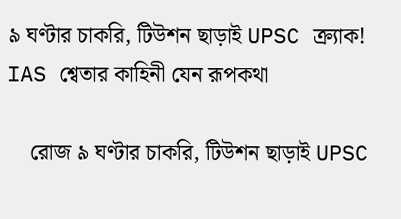৯ ঘণ্টার চাকরি, টিউশন ছাড়াই UPSC ক্র্যাক! IAS শ্বেতার কাহিনী যেন রূপকথা

    রোজ ৯ ঘণ্টার চাকরি, টিউশন ছাড়াই UPSC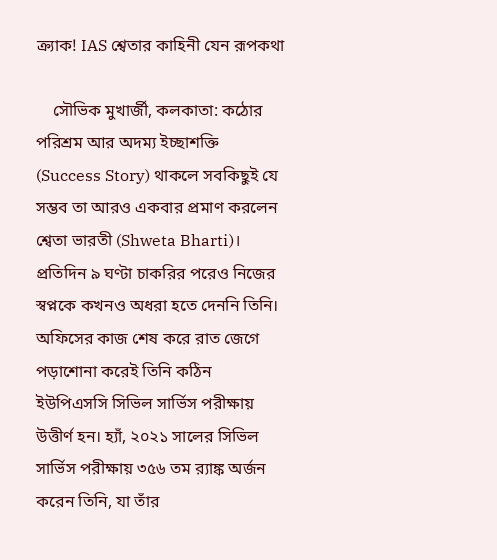ক্র্যাক! IAS শ্বেতার কাহিনী যেন রূপকথা

    সৌভিক মুখার্জী, কলকাতা: কঠোর পরিশ্রম আর অদম্য ইচ্ছাশক্তি (Success Story) থাকলে সবকিছুই যে সম্ভব তা আরও একবার প্রমাণ করলেন শ্বেতা ভারতী (Shweta Bharti)। প্রতিদিন ৯ ঘণ্টা চাকরির পরেও নিজের স্বপ্নকে কখনও অধরা হতে দেননি তিনি। অফিসের কাজ শেষ করে রাত জেগে পড়াশোনা করেই তিনি কঠিন ইউপিএসসি সিভিল সার্ভিস পরীক্ষায় উত্তীর্ণ হন। হ্যাঁ, ২০২১ সালের সিভিল সার্ভিস পরীক্ষায় ৩৫৬ তম র‍্যাঙ্ক অর্জন করেন তিনি, যা তাঁর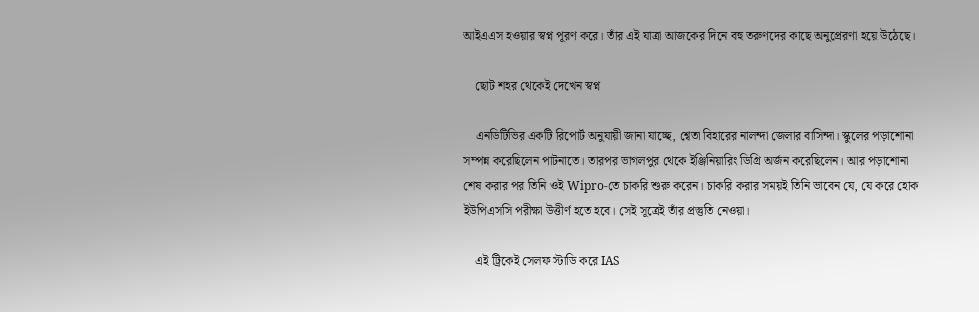আইএএস হওয়ার স্বপ্ন পূরণ করে। তাঁর এই যাত্রা আজকের দিনে বহু তরুণদের কাছে অনুপ্রেরণা হয়ে উঠেছে।

    ছোট শহর থেকেই দেখেন স্বপ্ন

    এনডিটিভির একটি রিপোর্ট অনুযায়ী জানা যাচ্ছে, শ্বেতা বিহারের নালন্দা জেলার বাসিন্দা। স্কুলের পড়াশোনা সম্পন্ন করেছিলেন পাটনাতে। তারপর ভাগলপুর থেকে ইঞ্জিনিয়ারিং ডিগ্রি অর্জন করেছিলেন। আর পড়াশোনা শেষ করার পর তিনি ওই Wipro-তে চাকরি শুরু করেন। চাকরি করার সময়ই তিনি ভাবেন যে, যে করে হোক ইউপিএসসি পরীক্ষা উত্তীর্ণ হতে হবে। সেই সূত্রেই তাঁর প্রস্তুতি নেওয়া।

    এই ট্রিকেই সেলফ স্টাডি করে IAS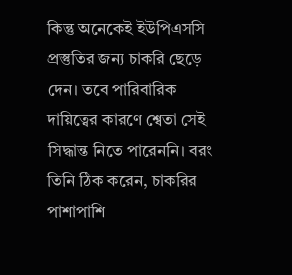কিন্তু অনেকেই ইউপিএসসি প্রস্তুতির জন্য চাকরি ছেড়ে দেন। তবে পারিবারিক দায়িত্বের কারণে শ্বেতা সেই সিদ্ধান্ত নিতে পারেননি। বরং তিনি ঠিক করেন, চাকরির পাশাপাশি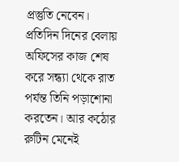প্রস্তুতি নেবেন। প্রতিদিন দিনের বেলায় অফিসের কাজ শেষ করে সন্ধ্যা থেকে রাত পর্যন্ত তিনি পড়াশোনা করতেন। আর কঠোর রুটিন মেনেই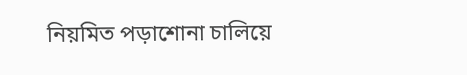নিয়মিত পড়াশোনা চালিয়ে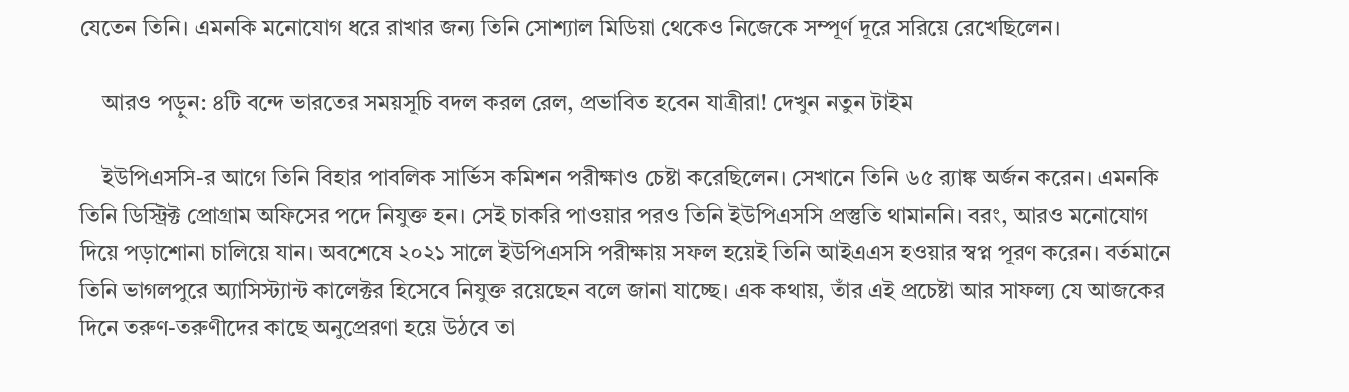যেতেন তিনি। এমনকি মনোযোগ ধরে রাখার জন্য তিনি সোশ্যাল মিডিয়া থেকেও নিজেকে সম্পূর্ণ দূরে সরিয়ে রেখেছিলেন।

    আরও পড়ুন: ৪টি বন্দে ভারতের সময়সূচি বদল করল রেল, প্রভাবিত হবেন যাত্রীরা! দেখুন নতুন টাইম

    ইউপিএসসি-র আগে তিনি বিহার পাবলিক সার্ভিস কমিশন পরীক্ষাও চেষ্টা করেছিলেন। সেখানে তিনি ৬৫ র‍্যাঙ্ক অর্জন করেন। এমনকি তিনি ডিস্ট্রিক্ট প্রোগ্রাম অফিসের পদে নিযুক্ত হন। সেই চাকরি পাওয়ার পরও তিনি ইউপিএসসি প্রস্তুতি থামাননি। বরং, আরও মনোযোগ দিয়ে পড়াশোনা চালিয়ে যান। অবশেষে ২০২১ সালে ইউপিএসসি পরীক্ষায় সফল হয়েই তিনি আইএএস হওয়ার স্বপ্ন পূরণ করেন। বর্তমানে তিনি ভাগলপুরে অ্যাসিস্ট্যান্ট কালেক্টর হিসেবে নিযুক্ত রয়েছেন বলে জানা যাচ্ছে। এক কথায়, তাঁর এই প্রচেষ্টা আর সাফল্য যে আজকের দিনে তরুণ-তরুণীদের কাছে অনুপ্রেরণা হয়ে উঠবে তা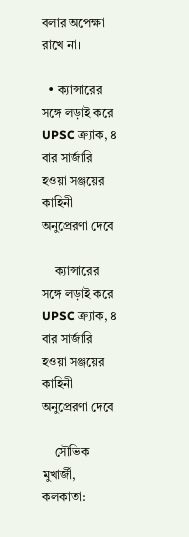বলার অপেক্ষা রাখে না।

  • ক্যান্সারের সঙ্গে লড়াই করে UPSC ক্র্যাক, ৪ বার সার্জারি হওয়া সঞ্জয়ের কাহিনী অনুপ্রেরণা দেবে

    ক্যান্সারের সঙ্গে লড়াই করে UPSC ক্র্যাক, ৪ বার সার্জারি হওয়া সঞ্জয়ের কাহিনী অনুপ্রেরণা দেবে

    সৌভিক মুখার্জী, কলকাতা: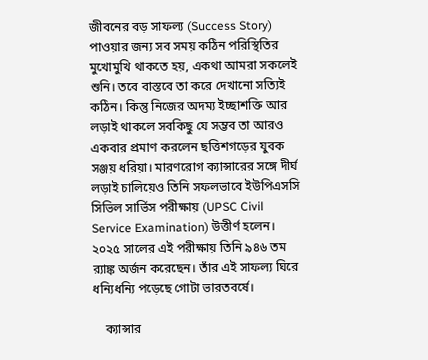জীবনের বড় সাফল্য (Success Story) পাওয়ার জন্য সব সময় কঠিন পরিস্থিতির মুখোমুখি থাকতে হয়, একথা আমরা সকলেই শুনি। তবে বাস্তবে তা করে দেখানো সত্যিই কঠিন। কিন্তু নিজের অদম্য ইচ্ছাশক্তি আর লড়াই থাকলে সবকিছু যে সম্ভব তা আরও একবার প্রমাণ করলেন ছত্তিশগড়ের যুবক সঞ্জয় ধরিয়া। মারণরোগ ক্যান্সারের সঙ্গে দীর্ঘ লড়াই চালিয়েও তিনি সফলভাবে ইউপিএসসি সিভিল সার্ভিস পরীক্ষায় (UPSC Civil Service Examination) উত্তীর্ণ হলেন। ২০২৫ সালের এই পরীক্ষায় তিনি ৯৪৬ তম র‍্যাঙ্ক অর্জন করেছেন। তাঁর এই সাফল্য ঘিরে ধন্যিধন্যি পড়েছে গোটা ভারতবর্ষে।

    ক্যান্সার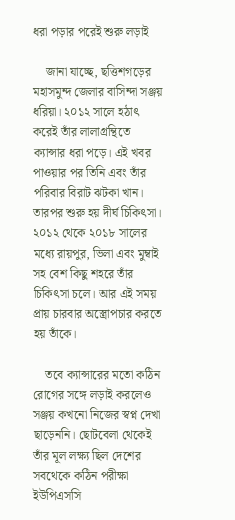ধরা পড়ার পরেই শুরু লড়াই

    জানা যাচ্ছে, ছত্তিশগড়ের মহাসমুন্দ জেলার বাসিন্দা সঞ্জয় ধরিয়া। ২০১২ সালে হঠাৎ করেই তাঁর লালাগ্রন্থিতে ক্যান্সার ধরা পড়ে। এই খবর পাওয়ার পর তিনি এবং তাঁর পরিবার বিরাট ঝটকা খান। তারপর শুরু হয় দীর্ঘ চিকিৎসা। ২০১২ থেকে ২০১৮ সালের মধ্যে রায়পুর, ভিলা এবং মুম্বাই সহ বেশ কিছু শহরে তাঁর চিকিৎসা চলে। আর এই সময় প্রায় চারবার অস্ত্রোপচার করতে হয় তাঁকে।

    তবে ক্যান্সারের মতো কঠিন রোগের সঙ্গে লড়াই করলেও সঞ্জয় কখনো নিজের স্বপ্ন দেখা ছাড়েননি। ছোটবেলা থেকেই তাঁর মূল লক্ষ্য ছিল দেশের সবথেকে কঠিন পরীক্ষা ইউপিএসসি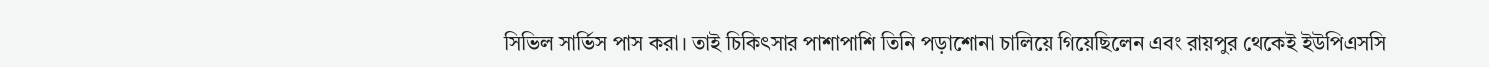সিভিল সার্ভিস পাস করা। তাই চিকিৎসার পাশাপাশি তিনি পড়াশোনা চালিয়ে গিয়েছিলেন এবং রায়পুর থেকেই ইউপিএসসি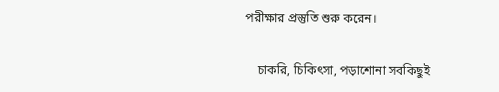পরীক্ষার প্রস্তুতি শুরু করেন।

    চাকরি, চিকিৎসা, পড়াশোনা সবকিছুই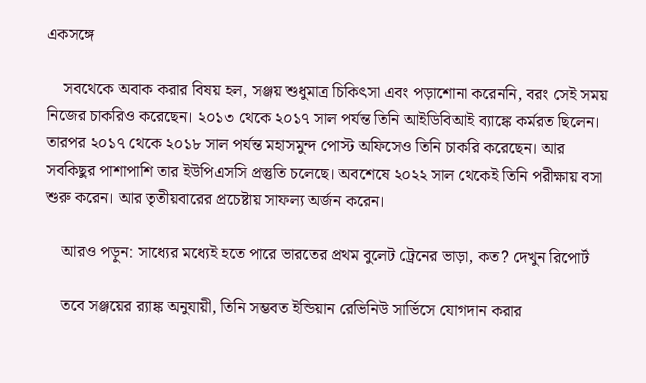একসঙ্গে

    সবথেকে অবাক করার বিষয় হল, সঞ্জয় শুধুমাত্র চিকিৎসা এবং পড়াশোনা করেননি, বরং সেই সময় নিজের চাকরিও করেছেন। ২০১৩ থেকে ২০১৭ সাল পর্যন্ত তিনি আইডিবিআই ব্যাঙ্কে কর্মরত ছিলেন। তারপর ২০১৭ থেকে ২০১৮ সাল পর্যন্ত মহাসমুন্দ পোস্ট অফিসেও তিনি চাকরি করেছেন। আর সবকিছুর পাশাপাশি তার ইউপিএসসি প্রস্তুতি চলেছে। অবশেষে ২০২২ সাল থেকেই তিনি পরীক্ষায় বসা শুরু করেন। আর তৃতীয়বারের প্রচেষ্টায় সাফল্য অর্জন করেন।

    আরও পড়ুন: সাধ্যের মধ্যেই হতে পারে ভারতের প্রথম বুলেট ট্রেনের ভাড়া, কত? দেখুন রিপোর্ট

    তবে সঞ্জয়ের র‍্যাঙ্ক অনুযায়ী, তিনি সম্ভবত ইন্ডিয়ান রেভিনিউ সার্ভিসে যোগদান করার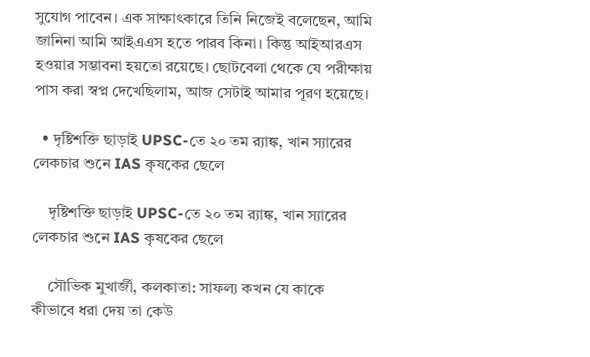সুযোগ পাবেন। এক সাক্ষাৎকারে তিনি নিজেই বলেছেন, আমি জানিনা আমি আইএএস হতে পারব কিনা। কিন্তু আইআরএস হওয়ার সম্ভাবনা হয়তো রয়েছে। ছোটবেলা থেকে যে পরীক্ষায় পাস করা স্বপ্ন দেখেছিলাম, আজ সেটাই আমার পূরণ হয়েছে।

  • দৃষ্টিশক্তি ছাড়াই UPSC-তে ২০ তম র‍্যাঙ্ক, খান স্যারের লেকচার শুনে IAS কৃষকের ছেলে

    দৃষ্টিশক্তি ছাড়াই UPSC-তে ২০ তম র‍্যাঙ্ক, খান স্যারের লেকচার শুনে IAS কৃষকের ছেলে

    সৌভিক মুখার্জী, কলকাতা: সাফল্য কখন যে কাকে কীভাবে ধরা দেয় তা কেউ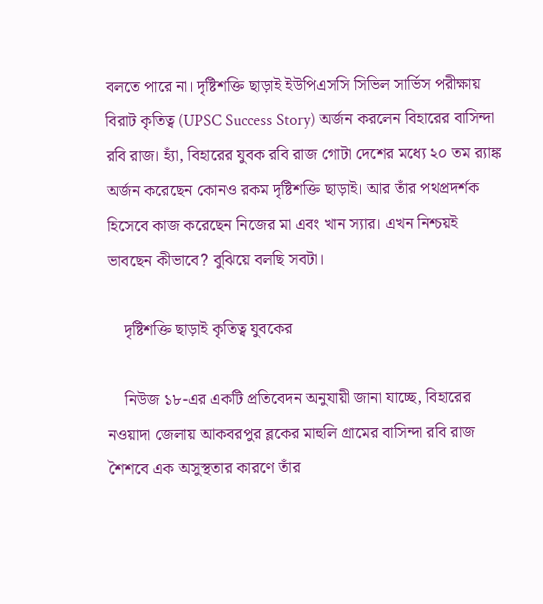বলতে পারে না। দৃষ্টিশক্তি ছাড়াই ইউপিএসসি সিভিল সার্ভিস পরীক্ষায় বিরাট কৃতিত্ব (UPSC Success Story) অর্জন করলেন বিহারের বাসিন্দা রবি রাজ। হ্যাঁ, বিহারের যুবক রবি রাজ গোটা দেশের মধ্যে ২০ তম র‍্যাঙ্ক অর্জন করেছেন কোনও রকম দৃষ্টিশক্তি ছাড়াই। আর তাঁর পথপ্রদর্শক হিসেবে কাজ করেছেন নিজের মা এবং খান স্যার। এখন নিশ্চয়ই ভাবছেন কীভাবে? বুঝিয়ে বলছি সবটা।

    দৃষ্টিশক্তি ছাড়াই কৃতিত্ব যুবকের

    নিউজ ১৮-এর একটি প্রতিবেদন অনুযায়ী জানা যাচ্ছে, বিহারের নওয়াদা জেলায় আকবরপুর ব্লকের মাহুলি গ্রামের বাসিন্দা রবি রাজ শৈশবে এক অসুস্থতার কারণে তাঁর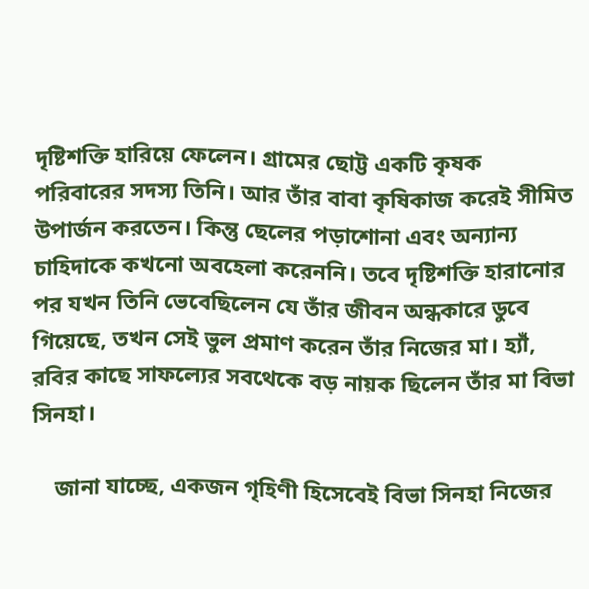দৃষ্টিশক্তি হারিয়ে ফেলেন। গ্রামের ছোট্ট একটি কৃষক পরিবারের সদস্য তিনি। আর তাঁর বাবা কৃষিকাজ করেই সীমিত উপার্জন করতেন। কিন্তু ছেলের পড়াশোনা এবং অন্যান্য চাহিদাকে কখনো অবহেলা করেননি। তবে দৃষ্টিশক্তি হারানোর পর যখন তিনি ভেবেছিলেন যে তাঁর জীবন অন্ধকারে ডুবে গিয়েছে, তখন সেই ভুল প্রমাণ করেন তাঁর নিজের মা। হ্যাঁ, রবির কাছে সাফল্যের সবথেকে বড় নায়ক ছিলেন তাঁর মা বিভা সিনহা।

    জানা যাচ্ছে, একজন গৃহিণী হিসেবেই বিভা সিনহা নিজের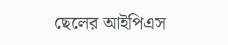ছেলের আইপিএস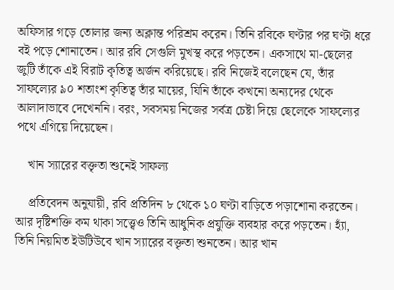অফিসার গড়ে তোলার জন্য অক্লান্ত পরিশ্রম করেন। তিনি রবিকে ঘণ্টার পর ঘণ্টা ধরে বই পড়ে শোনাতেন। আর রবি সেগুলি মুখস্থ করে পড়তেন। একসাথে মা-ছেলের জুটি তাঁকে এই বিরাট কৃতিত্ব অর্জন করিয়েছে। রবি নিজেই বলেছেন যে, তাঁর সাফল্যের ৯০ শতাংশ কৃতিত্ব তাঁর মায়ের, যিনি তাঁকে কখনো অন্যদের থেকে আলাদাভাবে দেখেননি। বরং, সবসময় নিজের সর্বত্র চেষ্টা দিয়ে ছেলেকে সাফল্যের পথে এগিয়ে দিয়েছেন।

    খান স্যারের বক্তৃতা শুনেই সাফল্য

    প্রতিবেদন অনুযায়ী, রবি প্রতিদিন ৮ থেকে ১০ ঘণ্টা বাড়িতে পড়াশোনা করতেন। আর দৃষ্টিশক্তি কম থাকা সত্ত্বেও তিনি আধুনিক প্রযুক্তি ব্যবহার করে পড়তেন। হ্যাঁ, তিনি নিয়মিত ইউটিউবে খান স্যারের বক্তৃতা শুনতেন। আর খান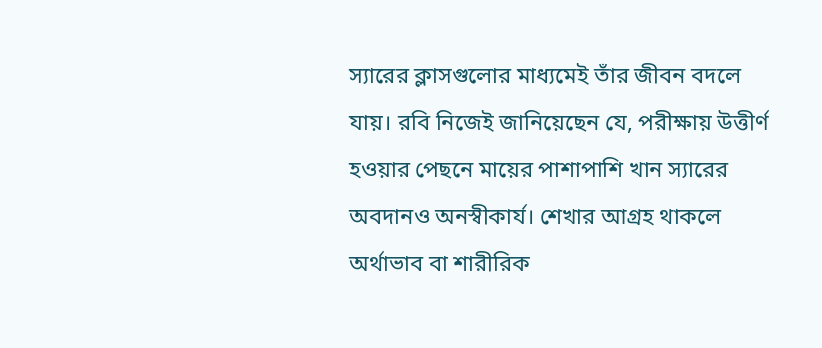স্যারের ক্লাসগুলোর মাধ্যমেই তাঁর জীবন বদলে যায়। রবি নিজেই জানিয়েছেন যে, পরীক্ষায় উত্তীর্ণ হওয়ার পেছনে মায়ের পাশাপাশি খান স্যারের অবদানও অনস্বীকার্য। শেখার আগ্রহ থাকলে অর্থাভাব বা শারীরিক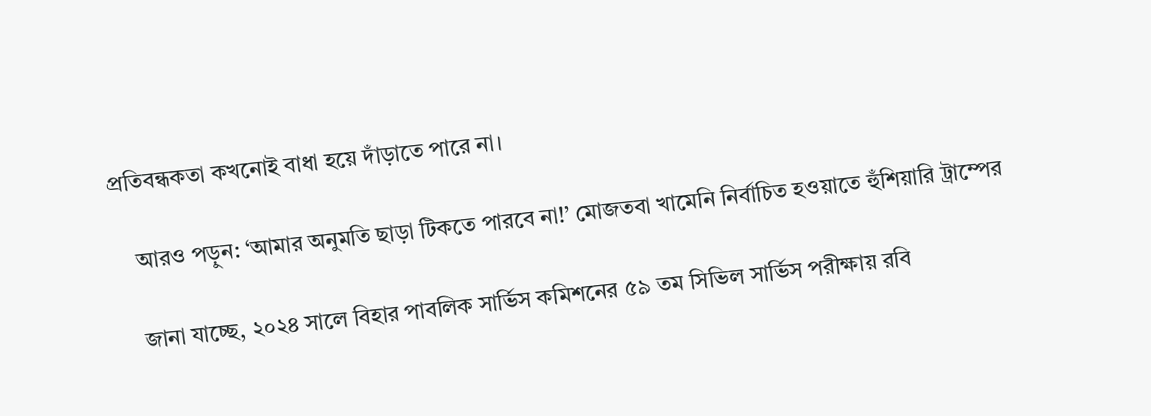প্রতিবন্ধকতা কখনোই বাধা হয়ে দাঁড়াতে পারে না।

    আরও পড়ুন: ‘আমার অনুমতি ছাড়া টিকতে পারবে না!’ মোজতবা খামেনি নির্বাচিত হওয়াতে হুঁশিয়ারি ট্রাম্পের

    জানা যাচ্ছে, ২০২৪ সালে বিহার পাবলিক সার্ভিস কমিশনের ৫৯ তম সিভিল সার্ভিস পরীক্ষায় রবি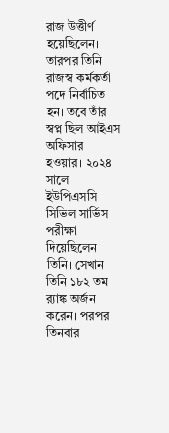রাজ উত্তীর্ণ হয়েছিলেন। তারপর তিনি রাজস্ব কর্মকর্তা পদে নির্বাচিত হন। তবে তাঁর স্বপ্ন ছিল আইএস অফিসার হওয়ার। ২০২৪ সালে ইউপিএসসি সিভিল সার্ভিস পরীক্ষা দিয়েছিলেন তিনি। সেখান তিনি ১৮২ তম র‍্যাঙ্ক অর্জন করেন। পরপর তিনবার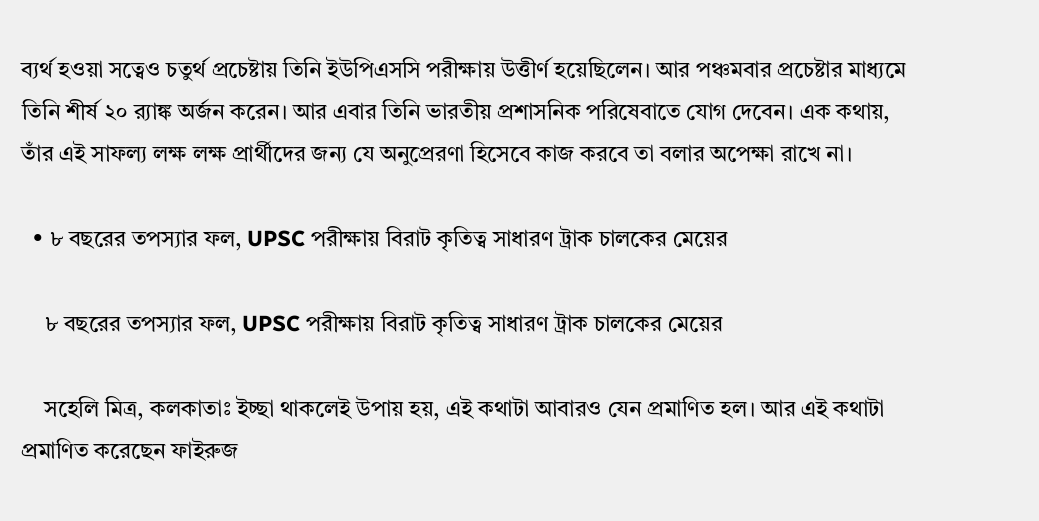ব্যর্থ হওয়া সত্বেও চতুর্থ প্রচেষ্টায় তিনি ইউপিএসসি পরীক্ষায় উত্তীর্ণ হয়েছিলেন। আর পঞ্চমবার প্রচেষ্টার মাধ্যমে তিনি শীর্ষ ২০ র‍্যাঙ্ক অর্জন করেন। আর এবার তিনি ভারতীয় প্রশাসনিক পরিষেবাতে যোগ দেবেন। এক কথায়, তাঁর এই সাফল্য লক্ষ লক্ষ প্রার্থীদের জন্য যে অনুপ্রেরণা হিসেবে কাজ করবে তা বলার অপেক্ষা রাখে না।

  • ৮ বছরের তপস্যার ফল, UPSC পরীক্ষায় বিরাট কৃতিত্ব সাধারণ ট্রাক চালকের মেয়ের

    ৮ বছরের তপস্যার ফল, UPSC পরীক্ষায় বিরাট কৃতিত্ব সাধারণ ট্রাক চালকের মেয়ের

    সহেলি মিত্র, কলকাতাঃ ইচ্ছা থাকলেই উপায় হয়, এই কথাটা আবারও যেন প্রমাণিত হল। আর এই কথাটা প্রমাণিত করেছেন ফাইরুজ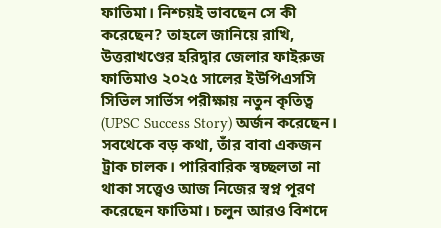ফাতিমা। নিশ্চয়ই ভাবছেন সে কী করেছেন? তাহলে জানিয়ে রাখি, উত্তরাখণ্ডের হরিদ্বার জেলার ফাইরুজ ফাতিমাও ২০২৫ সালের ইউপিএসসি সিভিল সার্ভিস পরীক্ষায় নতুন কৃতিত্ব (UPSC Success Story) অর্জন করেছেন। সবথেকে বড় কথা, তাঁর বাবা একজন ট্রাক চালক। পারিবারিক স্বচ্ছলতা না থাকা সত্ত্বেও আজ নিজের স্বপ্ন পূরণ করেছেন ফাতিমা। চলুন আরও বিশদে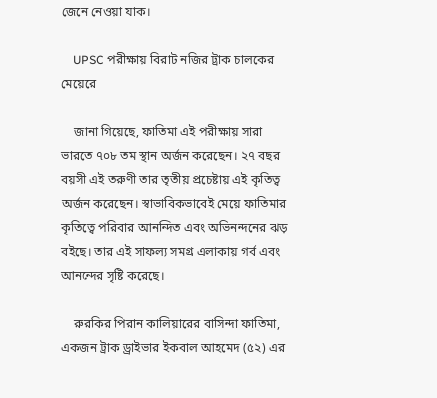জেনে নেওয়া যাক।

    UPSC পরীক্ষায় বিরাট নজির ট্রাক চালকের মেয়েরে

    জানা গিয়েছে, ফাতিমা এই পরীক্ষায় সারা ভারতে ৭০৮ তম স্থান অর্জন করেছেন। ২৭ বছর বয়সী এই তরুণী তার তৃতীয় প্রচেষ্টায় এই কৃতিত্ব অর্জন করেছেন। স্বাভাবিকভাবেই মেয়ে ফাতিমার কৃতিত্বে পরিবার আনন্দিত এবং অভিনন্দনের ঝড় বইছে। তার এই সাফল্য সমগ্র এলাকায় গর্ব এবং আনন্দের সৃষ্টি করেছে।

    রুরকির পিরান কালিয়ারের বাসিন্দা ফাতিমা, একজন ট্রাক ড্রাইভার ইকবাল আহমেদ (৫২) এর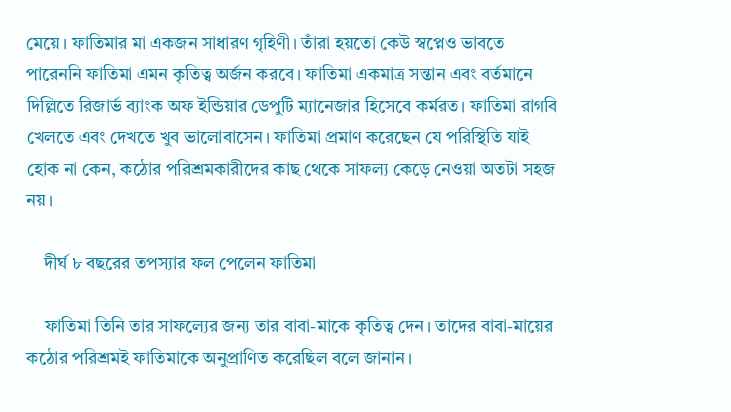মেয়ে। ফাতিমার মা একজন সাধারণ গৃহিণী। তাঁরা হয়তো কেউ স্বপ্নেও ভাবতে পারেননি ফাতিমা এমন কৃতিত্ব অর্জন করবে। ফাতিমা একমাত্র সন্তান এবং বর্তমানে দিল্লিতে রিজার্ভ ব্যাংক অফ ইন্ডিয়ার ডেপুটি ম্যানেজার হিসেবে কর্মরত। ফাতিমা রাগবি খেলতে এবং দেখতে খুব ভালোবাসেন। ফাতিমা প্রমাণ করেছেন যে পরিস্থিতি যাই হোক না কেন, কঠোর পরিশ্রমকারীদের কাছ থেকে সাফল্য কেড়ে নেওয়া অতটা সহজ নয়।

    দীর্ঘ ৮ বছরের তপস্যার ফল পেলেন ফাতিমা

    ফাতিমা তিনি তার সাফল্যের জন্য তার বাবা-মাকে কৃতিত্ব দেন। তাদের বাবা-মায়ের কঠোর পরিশ্রমই ফাতিমাকে অনুপ্রাণিত করেছিল বলে জানান।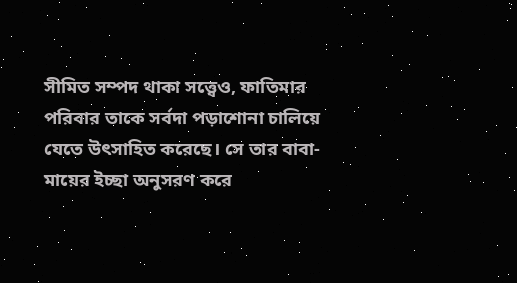সীমিত সম্পদ থাকা সত্ত্বেও, ফাতিমার পরিবার তাকে সর্বদা পড়াশোনা চালিয়ে যেতে উৎসাহিত করেছে। সে তার বাবা-মায়ের ইচ্ছা অনুসরণ করে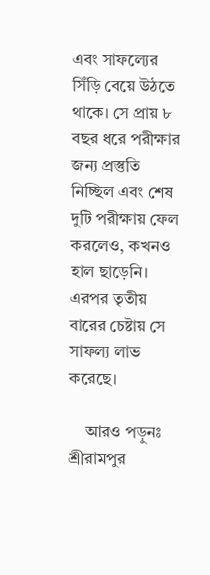এবং সাফল্যের সিঁড়ি বেয়ে উঠতে থাকে। সে প্রায় ৮ বছর ধরে পরীক্ষার জন্য প্রস্তুতি নিচ্ছিল এবং শেষ দুটি পরীক্ষায় ফেল করলেও, কখনও হাল ছাড়েনি। এরপর তৃতীয় বারের চেষ্টায় সে সাফল্য লাভ করেছে।

    আরও পড়ুনঃ শ্রীরামপুর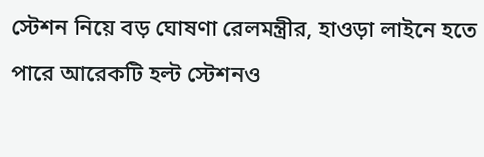স্টেশন নিয়ে বড় ঘোষণা রেলমন্ত্রীর, হাওড়া লাইনে হতে পারে আরেকটি হল্ট স্টেশনও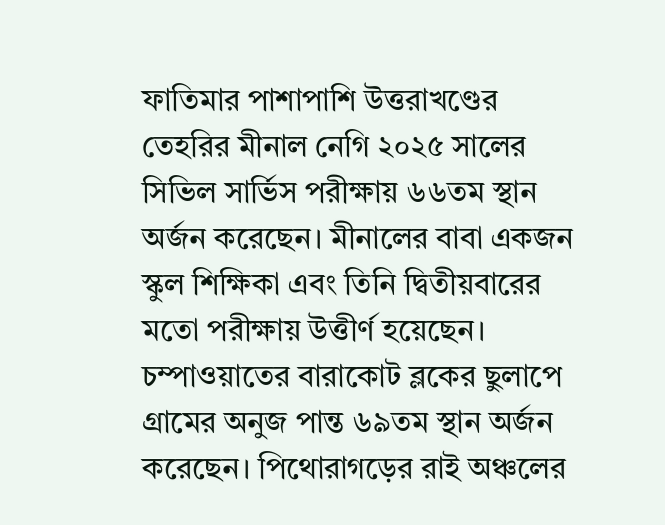ফাতিমার পাশাপাশি উত্তরাখণ্ডের তেহরির মীনাল নেগি ২০২৫ সালের সিভিল সার্ভিস পরীক্ষায় ৬৬তম স্থান অর্জন করেছেন। মীনালের বাবা একজন স্কুল শিক্ষিকা এবং তিনি দ্বিতীয়বারের মতো পরীক্ষায় উত্তীর্ণ হয়েছেন। চম্পাওয়াতের বারাকোট ব্লকের ছুলাপে গ্রামের অনুজ পান্ত ৬৯তম স্থান অর্জন করেছেন। পিথোরাগড়ের রাই অঞ্চলের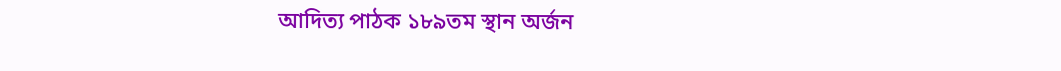আদিত্য পাঠক ১৮৯তম স্থান অর্জন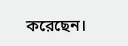করেছেন।